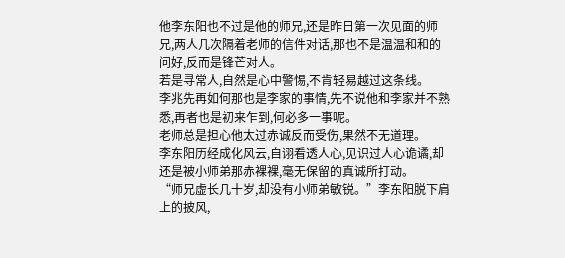他李东阳也不过是他的师兄,还是昨日第一次见面的师兄,两人几次隔着老师的信件对话,那也不是温温和和的问好,反而是锋芒对人。
若是寻常人,自然是心中警惕,不肯轻易越过这条线。
李兆先再如何那也是李家的事情,先不说他和李家并不熟悉,再者也是初来乍到,何必多一事呢。
老师总是担心他太过赤诚反而受伤,果然不无道理。
李东阳历经成化风云,自诩看透人心,见识过人心诡谲,却还是被小师弟那赤裸裸,毫无保留的真诚所打动。
“师兄虚长几十岁,却没有小师弟敏锐。”李东阳脱下肩上的披风,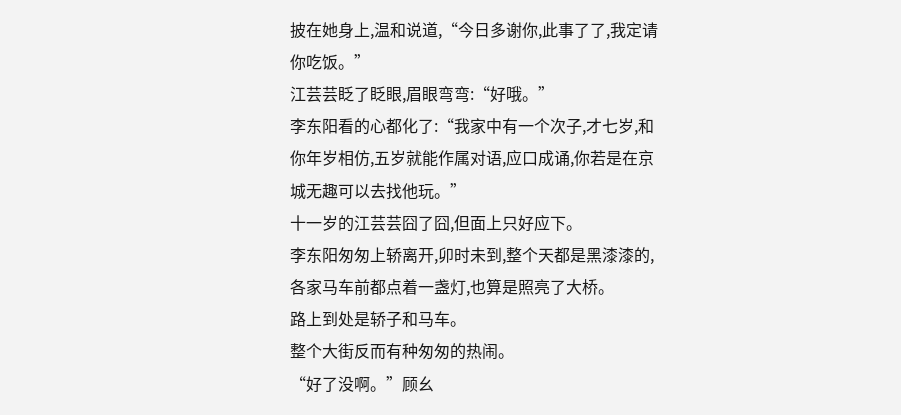披在她身上,温和说道,“今日多谢你,此事了了,我定请你吃饭。”
江芸芸眨了眨眼,眉眼弯弯:“好哦。”
李东阳看的心都化了:“我家中有一个次子,才七岁,和你年岁相仿,五岁就能作属对语,应口成诵,你若是在京城无趣可以去找他玩。”
十一岁的江芸芸囧了囧,但面上只好应下。
李东阳匆匆上轿离开,卯时未到,整个天都是黑漆漆的,各家马车前都点着一盏灯,也算是照亮了大桥。
路上到处是轿子和马车。
整个大街反而有种匆匆的热闹。
“好了没啊。”顾幺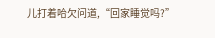儿打着哈欠问道,“回家睡觉吗?”